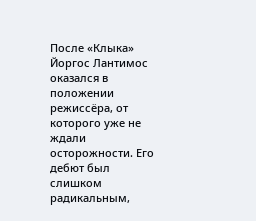После «Клыка» Йоргос Лантимос оказался в положении режиссёра, от которого уже не ждали осторожности. Его дебют был слишком радикальным,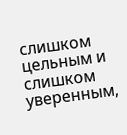слишком цельным и слишком уверенным,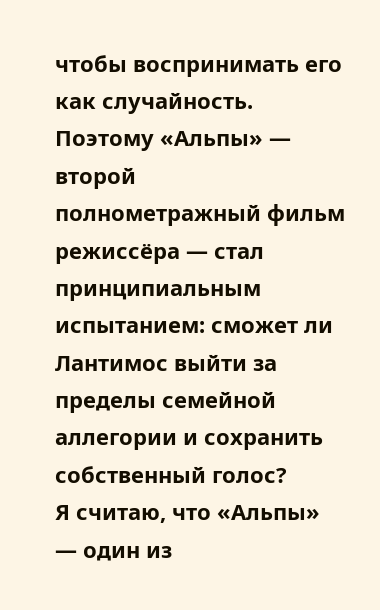чтобы воспринимать его как случайность. Поэтому «Альпы» — второй полнометражный фильм режиссёра — стал принципиальным испытанием: сможет ли Лантимос выйти за пределы семейной аллегории и сохранить собственный голос?
Я считаю, что «Альпы» — один из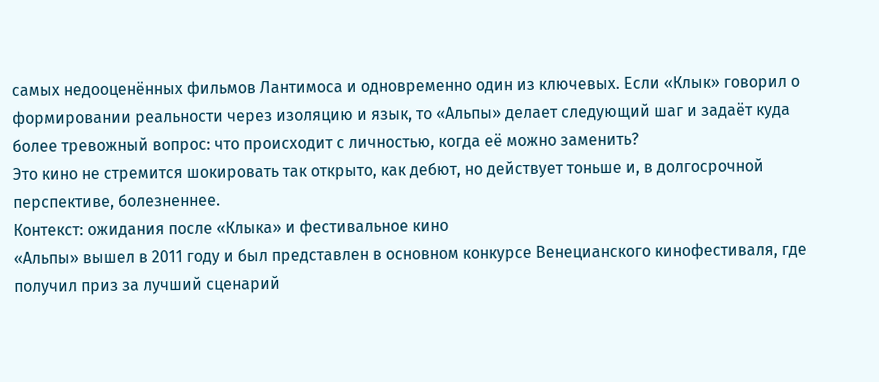самых недооценённых фильмов Лантимоса и одновременно один из ключевых. Если «Клык» говорил о формировании реальности через изоляцию и язык, то «Альпы» делает следующий шаг и задаёт куда более тревожный вопрос: что происходит с личностью, когда её можно заменить?
Это кино не стремится шокировать так открыто, как дебют, но действует тоньше и, в долгосрочной перспективе, болезненнее.
Контекст: ожидания после «Клыка» и фестивальное кино
«Альпы» вышел в 2011 году и был представлен в основном конкурсе Венецианского кинофестиваля, где получил приз за лучший сценарий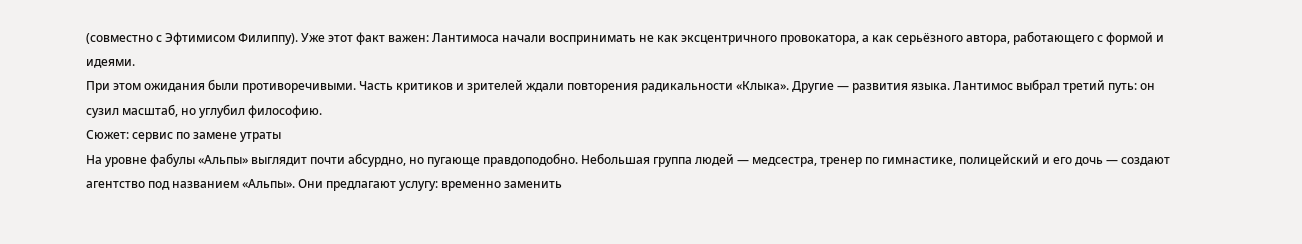(совместно с Эфтимисом Филиппу). Уже этот факт важен: Лантимоса начали воспринимать не как эксцентричного провокатора, а как серьёзного автора, работающего с формой и идеями.
При этом ожидания были противоречивыми. Часть критиков и зрителей ждали повторения радикальности «Клыка». Другие — развития языка. Лантимос выбрал третий путь: он сузил масштаб, но углубил философию.
Сюжет: сервис по замене утраты
На уровне фабулы «Альпы» выглядит почти абсурдно, но пугающе правдоподобно. Небольшая группа людей — медсестра, тренер по гимнастике, полицейский и его дочь — создают агентство под названием «Альпы». Они предлагают услугу: временно заменить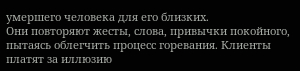умершего человека для его близких.
Они повторяют жесты, слова, привычки покойного, пытаясь облегчить процесс горевания. Клиенты платят за иллюзию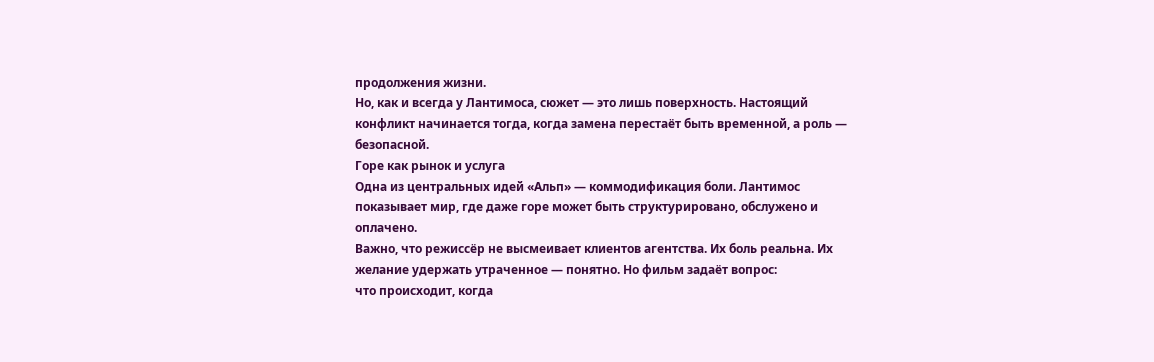продолжения жизни.
Но, как и всегда у Лантимоса, сюжет — это лишь поверхность. Настоящий конфликт начинается тогда, когда замена перестаёт быть временной, а роль — безопасной.
Горе как рынок и услуга
Одна из центральных идей «Альп» — коммодификация боли. Лантимос показывает мир, где даже горе может быть структурировано, обслужено и оплачено.
Важно, что режиссёр не высмеивает клиентов агентства. Их боль реальна. Их желание удержать утраченное — понятно. Но фильм задаёт вопрос:
что происходит, когда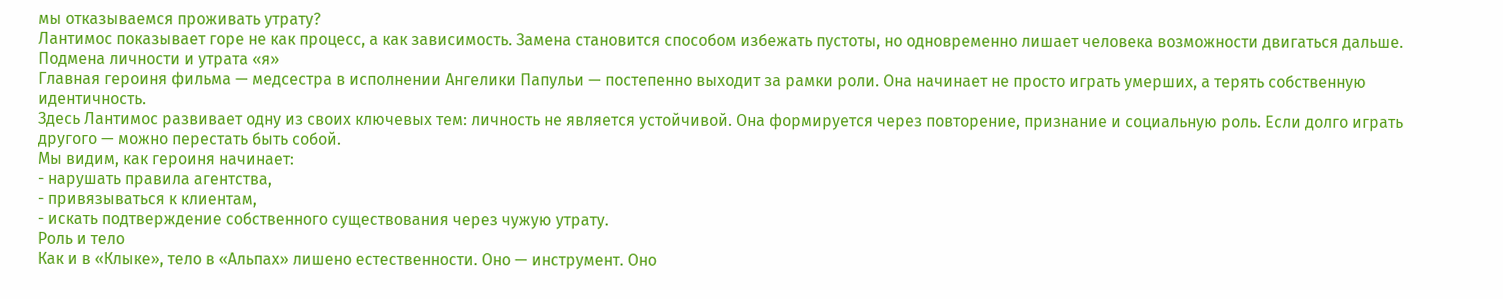мы отказываемся проживать утрату?
Лантимос показывает горе не как процесс, а как зависимость. Замена становится способом избежать пустоты, но одновременно лишает человека возможности двигаться дальше.
Подмена личности и утрата «я»
Главная героиня фильма — медсестра в исполнении Ангелики Папульи — постепенно выходит за рамки роли. Она начинает не просто играть умерших, а терять собственную идентичность.
Здесь Лантимос развивает одну из своих ключевых тем: личность не является устойчивой. Она формируется через повторение, признание и социальную роль. Если долго играть другого — можно перестать быть собой.
Мы видим, как героиня начинает:
- нарушать правила агентства,
- привязываться к клиентам,
- искать подтверждение собственного существования через чужую утрату.
Роль и тело
Как и в «Клыке», тело в «Альпах» лишено естественности. Оно — инструмент. Оно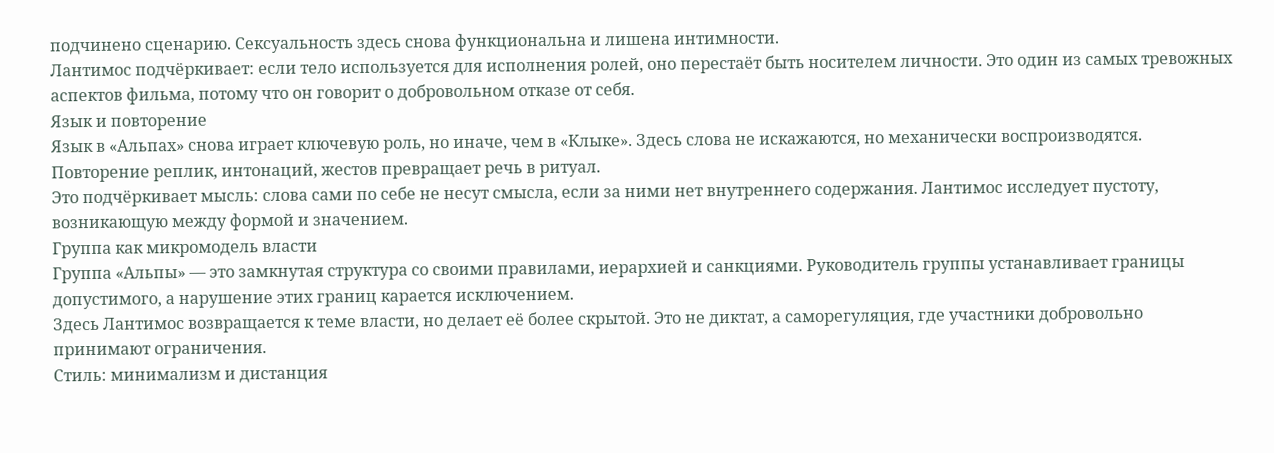подчинено сценарию. Сексуальность здесь снова функциональна и лишена интимности.
Лантимос подчёркивает: если тело используется для исполнения ролей, оно перестаёт быть носителем личности. Это один из самых тревожных аспектов фильма, потому что он говорит о добровольном отказе от себя.
Язык и повторение
Язык в «Альпах» снова играет ключевую роль, но иначе, чем в «Клыке». Здесь слова не искажаются, но механически воспроизводятся. Повторение реплик, интонаций, жестов превращает речь в ритуал.
Это подчёркивает мысль: слова сами по себе не несут смысла, если за ними нет внутреннего содержания. Лантимос исследует пустоту, возникающую между формой и значением.
Группа как микромодель власти
Группа «Альпы» — это замкнутая структура со своими правилами, иерархией и санкциями. Руководитель группы устанавливает границы допустимого, а нарушение этих границ карается исключением.
Здесь Лантимос возвращается к теме власти, но делает её более скрытой. Это не диктат, а саморегуляция, где участники добровольно принимают ограничения.
Стиль: минимализм и дистанция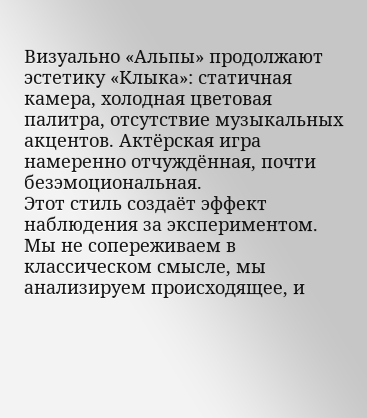Визуально «Альпы» продолжают эстетику «Клыка»: статичная камера, холодная цветовая палитра, отсутствие музыкальных акцентов. Актёрская игра намеренно отчуждённая, почти безэмоциональная.
Этот стиль создаёт эффект наблюдения за экспериментом. Мы не сопереживаем в классическом смысле, мы анализируем происходящее, и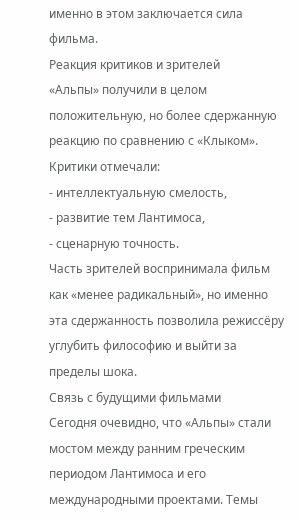именно в этом заключается сила фильма.
Реакция критиков и зрителей
«Альпы» получили в целом положительную, но более сдержанную реакцию по сравнению с «Клыком». Критики отмечали:
- интеллектуальную смелость,
- развитие тем Лантимоса,
- сценарную точность.
Часть зрителей воспринимала фильм как «менее радикальный», но именно эта сдержанность позволила режиссёру углубить философию и выйти за пределы шока.
Связь с будущими фильмами
Сегодня очевидно, что «Альпы» стали мостом между ранним греческим периодом Лантимоса и его международными проектами. Темы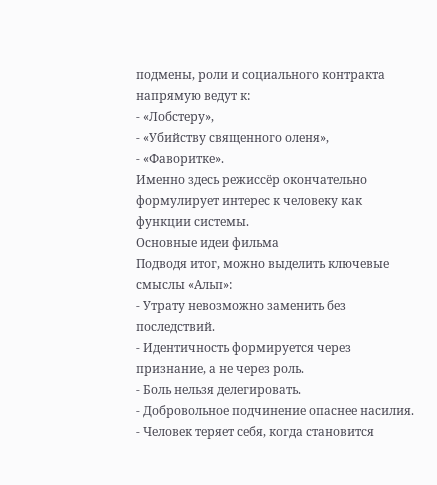подмены, роли и социального контракта напрямую ведут к:
- «Лобстеру»,
- «Убийству священного оленя»,
- «Фаворитке».
Именно здесь режиссёр окончательно формулирует интерес к человеку как функции системы.
Основные идеи фильма
Подводя итог, можно выделить ключевые смыслы «Альп»:
- Утрату невозможно заменить без последствий.
- Идентичность формируется через признание, а не через роль.
- Боль нельзя делегировать.
- Добровольное подчинение опаснее насилия.
- Человек теряет себя, когда становится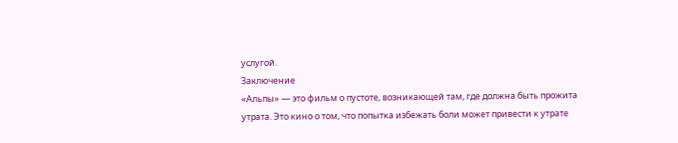услугой.
Заключение
«Альпы» — это фильм о пустоте, возникающей там, где должна быть прожита утрата. Это кино о том, что попытка избежать боли может привести к утрате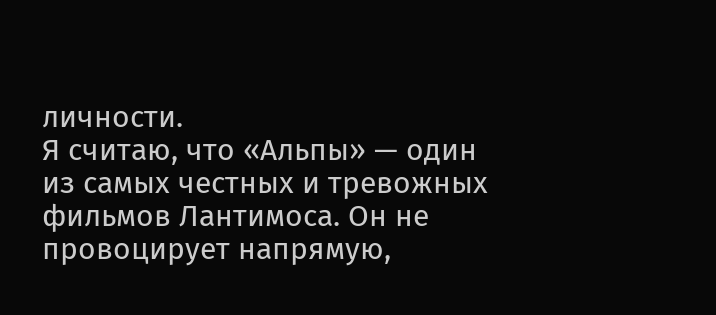личности.
Я считаю, что «Альпы» — один из самых честных и тревожных фильмов Лантимоса. Он не провоцирует напрямую,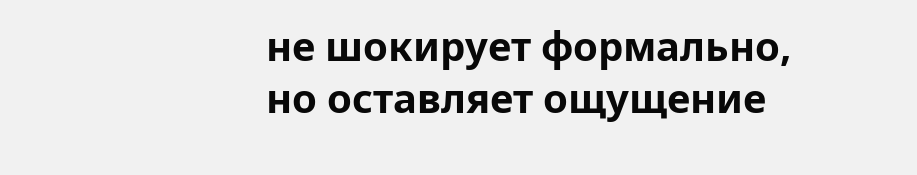не шокирует формально, но оставляет ощущение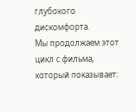глубокого дискомфорта.
Мы продолжаем этот цикл с фильма, который показывает: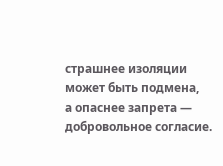страшнее изоляции может быть подмена,
а опаснее запрета — добровольное согласие.